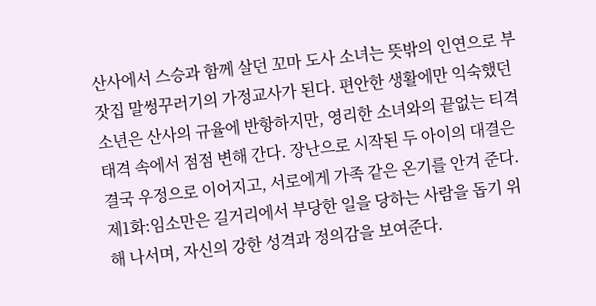산사에서 스승과 함께 살던 꼬마 도사 소녀는 뜻밖의 인연으로 부잣집 말썽꾸러기의 가정교사가 된다. 편안한 생활에만 익숙했던 소년은 산사의 규율에 반항하지만, 영리한 소녀와의 끝없는 티격태격 속에서 점점 변해 간다. 장난으로 시작된 두 아이의 대결은 결국 우정으로 이어지고, 서로에게 가족 같은 온기를 안겨 준다. 제1화:임소만은 길거리에서 부당한 일을 당하는 사람을 돕기 위해 나서며, 자신의 강한 성격과 정의감을 보여준다.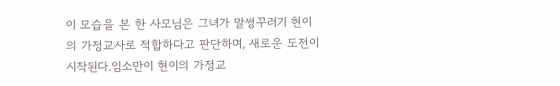이 모습을 본 한 사모님은 그녀가 말썽꾸러기 현이의 가정교사로 적합하다고 판단하며, 새로운 도전이 시작된다.임소만이 현이의 가정교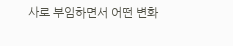사로 부임하면서 어떤 변화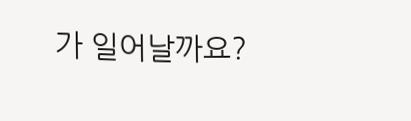가 일어날까요?